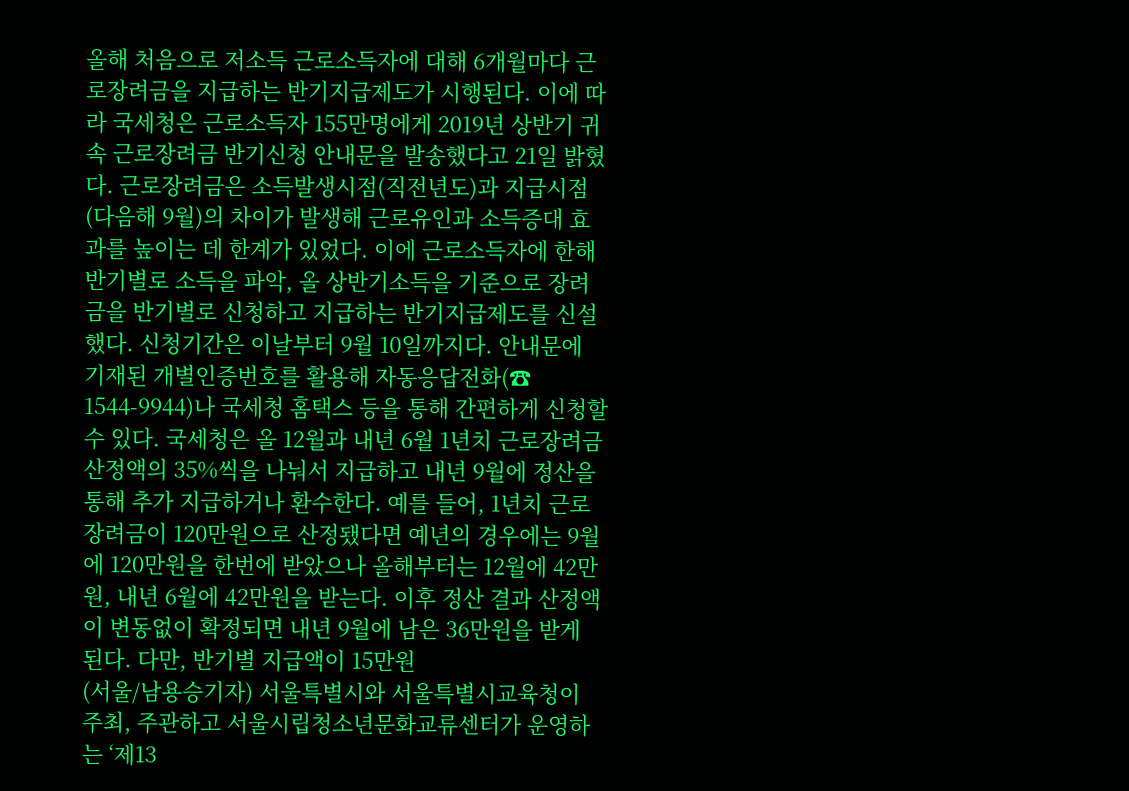올해 처음으로 저소득 근로소득자에 대해 6개월마다 근로장려금을 지급하는 반기지급제도가 시행된다. 이에 따라 국세청은 근로소득자 155만명에게 2019년 상반기 귀속 근로장려금 반기신청 안내문을 발송했다고 21일 밝혔다. 근로장려금은 소득발생시점(직전년도)과 지급시점(다음해 9월)의 차이가 발생해 근로유인과 소득증대 효과를 높이는 데 한계가 있었다. 이에 근로소득자에 한해 반기별로 소득을 파악, 올 상반기소득을 기준으로 장려금을 반기별로 신청하고 지급하는 반기지급제도를 신설했다. 신청기간은 이날부터 9월 10일까지다. 안내문에 기재된 개별인증번호를 활용해 자동응답전화(☎ 1544-9944)나 국세청 홈택스 등을 통해 간편하게 신청할 수 있다. 국세청은 올 12월과 내년 6월 1년치 근로장려금 산정액의 35%씩을 나눠서 지급하고 내년 9월에 정산을 통해 추가 지급하거나 환수한다. 예를 들어, 1년치 근로장려금이 120만원으로 산정됐다면 예년의 경우에는 9월에 120만원을 한번에 받았으나 올해부터는 12월에 42만원, 내년 6월에 42만원을 받는다. 이후 정산 결과 산정액이 변동없이 확정되면 내년 9월에 남은 36만원을 받게 된다. 다만, 반기별 지급액이 15만원
(서울/남용승기자) 서울특별시와 서울특별시교육청이 주최, 주관하고 서울시립청소년문화교류센터가 운영하는 ‘제13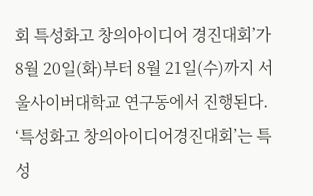회 특성화고 창의아이디어 경진대회’가 8월 20일(화)부터 8월 21일(수)까지 서울사이버대학교 연구동에서 진행된다. ‘특성화고 창의아이디어경진대회’는 특성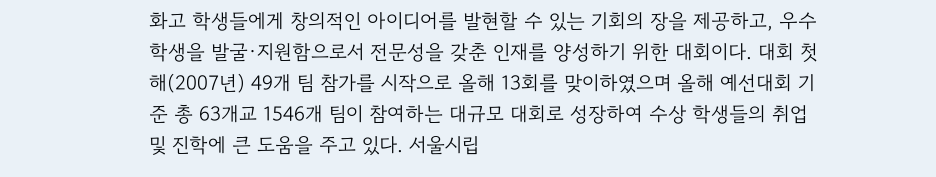화고 학생들에게 창의적인 아이디어를 발현할 수 있는 기회의 장을 제공하고, 우수학생을 발굴·지원함으로서 전문성을 갖춘 인재를 양성하기 위한 대회이다. 대회 첫 해(2007년) 49개 팀 참가를 시작으로 올해 13회를 맞이하였으며 올해 예선대회 기준 총 63개교 1546개 팀이 참여하는 대규모 대회로 성장하여 수상 학생들의 취업 및 진학에 큰 도움을 주고 있다. 서울시립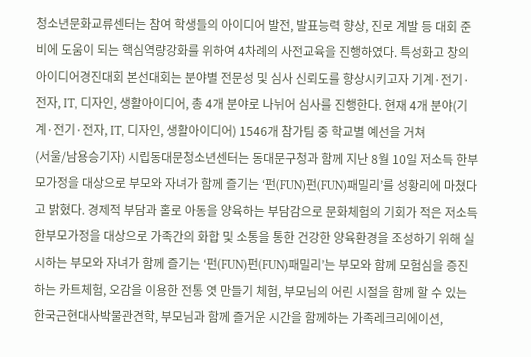청소년문화교류센터는 참여 학생들의 아이디어 발전, 발표능력 향상, 진로 계발 등 대회 준비에 도움이 되는 핵심역량강화를 위하여 4차례의 사전교육을 진행하였다. 특성화고 창의아이디어경진대회 본선대회는 분야별 전문성 및 심사 신뢰도를 향상시키고자 기계·전기·전자, IT, 디자인, 생활아이디어, 총 4개 분야로 나뉘어 심사를 진행한다. 현재 4개 분야(기계·전기·전자, IT, 디자인, 생활아이디어) 1546개 참가팀 중 학교별 예선을 거쳐
(서울/남용승기자) 시립동대문청소년센터는 동대문구청과 함께 지난 8월 10일 저소득 한부모가정을 대상으로 부모와 자녀가 함께 즐기는 ‘펀(FUN)펀(FUN)패밀리’를 성황리에 마쳤다고 밝혔다. 경제적 부담과 홀로 아동을 양육하는 부담감으로 문화체험의 기회가 적은 저소득 한부모가정을 대상으로 가족간의 화합 및 소통을 통한 건강한 양육환경을 조성하기 위해 실시하는 부모와 자녀가 함께 즐기는 ‘펀(FUN)펀(FUN)패밀리’는 부모와 함께 모험심을 증진하는 카트체험, 오감을 이용한 전통 엿 만들기 체험, 부모님의 어린 시절을 함께 할 수 있는 한국근현대사박물관견학, 부모님과 함께 즐거운 시간을 함께하는 가족레크리에이션,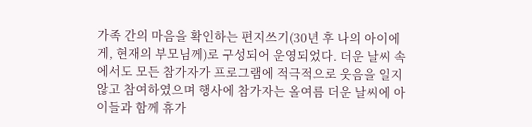가족 간의 마음을 확인하는 편지쓰기(30년 후 나의 아이에게, 현재의 부모님께)로 구성되어 운영되었다. 더운 날씨 속에서도 모든 참가자가 프로그램에 적극적으로 웃음을 일지 않고 참여하였으며 행사에 참가자는 올여름 더운 날씨에 아이들과 함께 휴가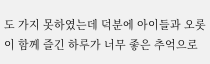도 가지 못하였는데 덕분에 아이들과 오롯이 함께 즐긴 하루가 너무 좋은 추억으로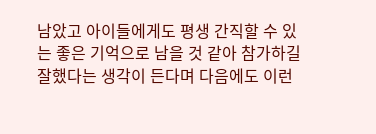남았고 아이들에게도 평생 간직할 수 있는 좋은 기억으로 남을 것 같아 참가하길 잘했다는 생각이 든다며 다음에도 이런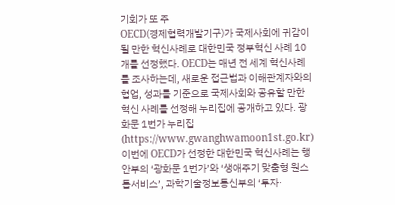기회가 또 주
OECD(경제협력개발기구)가 국제사회에 귀감이 될 만한 혁신사례로 대한민국 정부혁신 사례 10개를 선정했다. OECD는 매년 전 세계 혁신사례를 조사하는데, 새로운 접근법과 이해관계자와의 협업, 성과를 기준으로 국제사회와 공유할 만한 혁신 사례를 선정해 누리집에 공개하고 있다. 광화문 1번가 누리집(https://www.gwanghwamoon1st.go.kr) 이번에 OECD가 선정한 대한민국 혁신사례는 행안부의 ‘광화문 1번가’와 ‘생애주기 맞춤형 원스톱서비스’, 과학기술정보통신부의 ‘투자·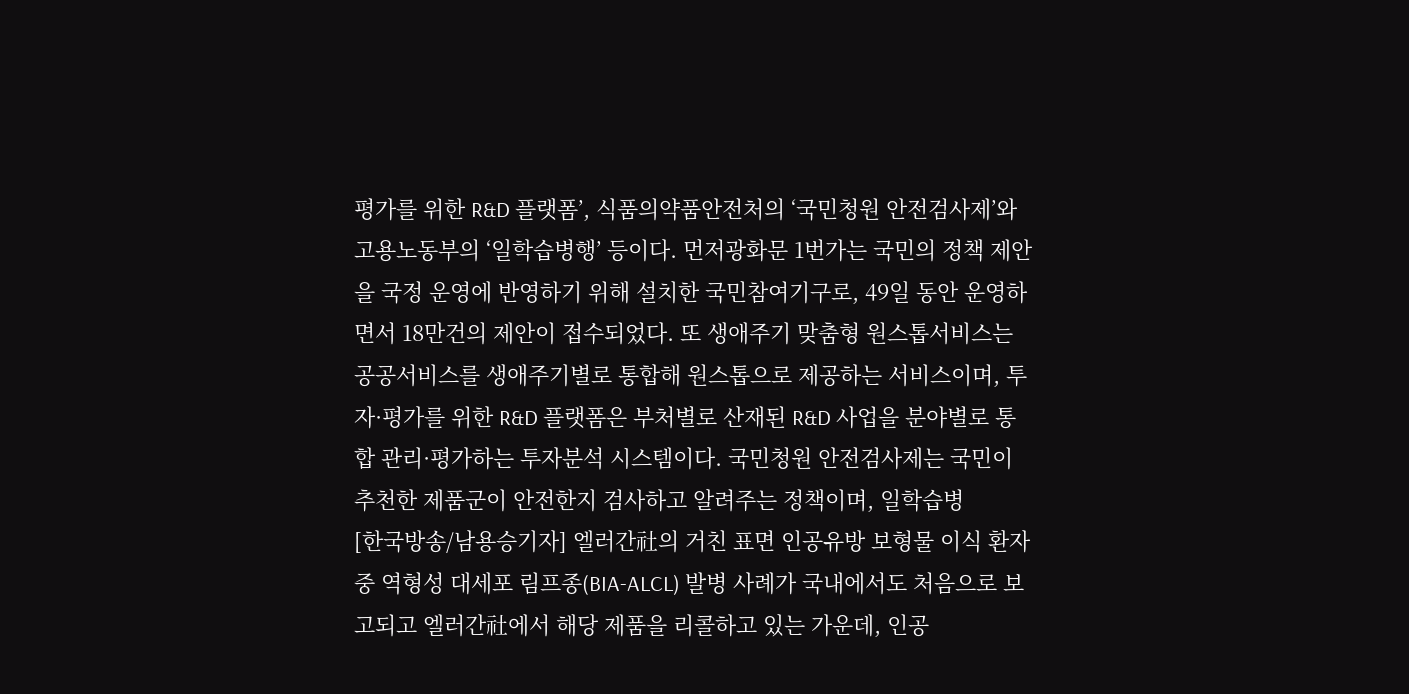평가를 위한 R&D 플랫폼’, 식품의약품안전처의 ‘국민청원 안전검사제’와 고용노동부의 ‘일학습병행’ 등이다. 먼저광화문 1번가는 국민의 정책 제안을 국정 운영에 반영하기 위해 설치한 국민참여기구로, 49일 동안 운영하면서 18만건의 제안이 접수되었다. 또 생애주기 맞춤형 원스톱서비스는 공공서비스를 생애주기별로 통합해 원스톱으로 제공하는 서비스이며, 투자·평가를 위한 R&D 플랫폼은 부처별로 산재된 R&D 사업을 분야별로 통합 관리·평가하는 투자분석 시스템이다. 국민청원 안전검사제는 국민이 추천한 제품군이 안전한지 검사하고 알려주는 정책이며, 일학습병
[한국방송/남용승기자] 엘러간社의 거친 표면 인공유방 보형물 이식 환자 중 역형성 대세포 림프종(BIA-ALCL) 발병 사례가 국내에서도 처음으로 보고되고 엘러간社에서 해당 제품을 리콜하고 있는 가운데, 인공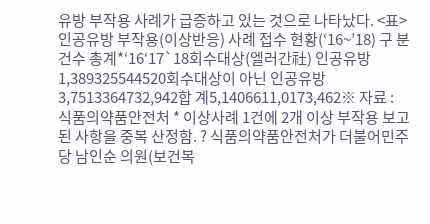유방 부작용 사례가 급증하고 있는 것으로 나타났다. <표> 인공유방 부작용(이상반응) 사례 접수 현황(‘16~’18) 구 분건수 총계*‘16‘17`18회수대상(엘러간社) 인공유방1,389325544520회수대상이 아닌 인공유방3,7513364732,942합 계5,1406611,0173,462※ 자료 : 식품의약품안전처 * 이상사례 1건에 2개 이상 부작용 보고된 사항을 중복 산정함. ? 식품의약품안전처가 더불어민주당 남인순 의원(보건복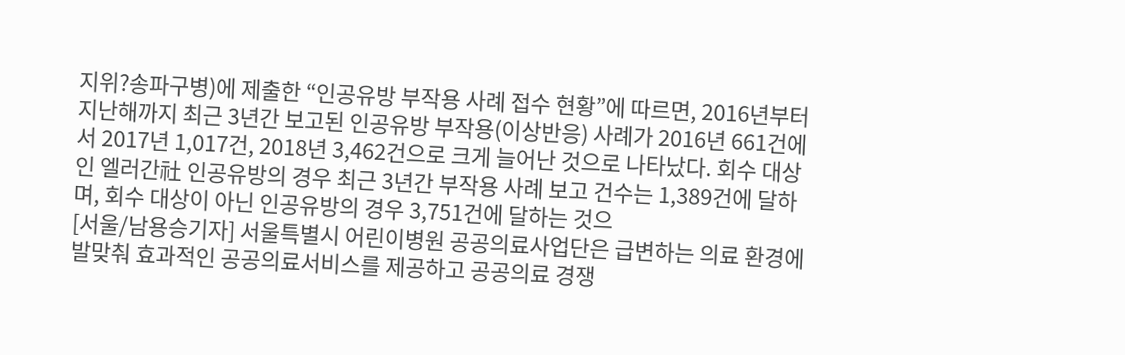지위?송파구병)에 제출한 “인공유방 부작용 사례 접수 현황”에 따르면, 2016년부터 지난해까지 최근 3년간 보고된 인공유방 부작용(이상반응) 사례가 2016년 661건에서 2017년 1,017건, 2018년 3,462건으로 크게 늘어난 것으로 나타났다. 회수 대상인 엘러간社 인공유방의 경우 최근 3년간 부작용 사례 보고 건수는 1,389건에 달하며, 회수 대상이 아닌 인공유방의 경우 3,751건에 달하는 것으
[서울/남용승기자] 서울특별시 어린이병원 공공의료사업단은 급변하는 의료 환경에 발맞춰 효과적인 공공의료서비스를 제공하고 공공의료 경쟁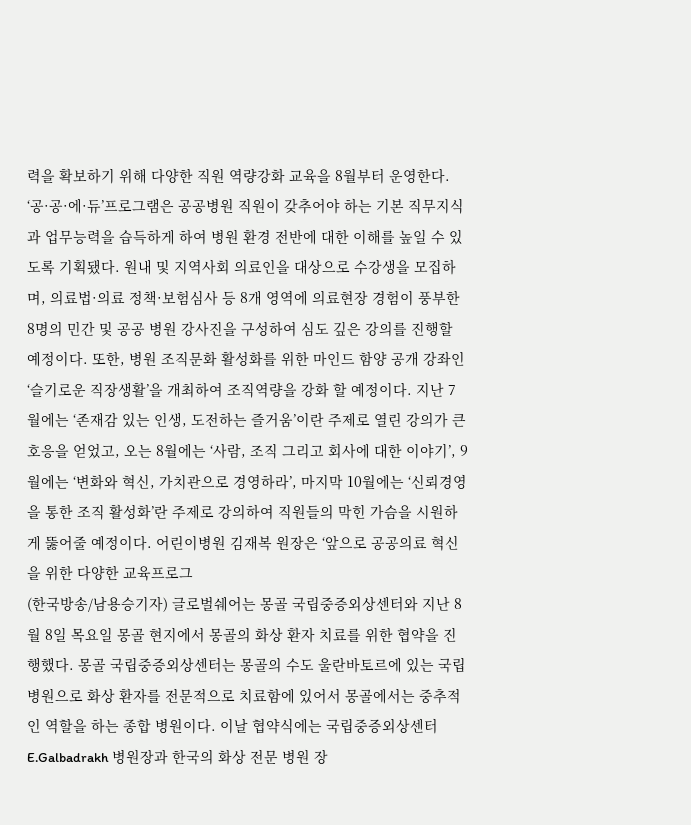력을 확보하기 위해 다양한 직원 역량강화 교육을 8월부터 운영한다. ‘공·공·에·듀’프로그램은 공공병원 직원이 갖추어야 하는 기본 직무지식과 업무능력을 습득하게 하여 병원 환경 전반에 대한 이해를 높일 수 있도록 기획됐다. 원내 및 지역사회 의료인을 대상으로 수강생을 모집하며, 의료법·의료 정책·보험심사 등 8개 영역에 의료현장 경험이 풍부한 8명의 민간 및 공공 병원 강사진을 구성하여 심도 깊은 강의를 진행할 예정이다. 또한, 병원 조직문화 활성화를 위한 마인드 함양 공개 강좌인 ‘슬기로운 직장생활’을 개최하여 조직역량을 강화 할 예정이다. 지난 7월에는 ‘존재감 있는 인생, 도전하는 즐거움’이란 주제로 열린 강의가 큰 호응을 얻었고, 오는 8월에는 ‘사람, 조직 그리고 회사에 대한 이야기’, 9월에는 ‘변화와 혁신, 가치관으로 경영하라’, 마지막 10월에는 ‘신뢰경영을 통한 조직 활성화’란 주제로 강의하여 직원들의 막힌 가슴을 시원하게 뚫어줄 예정이다. 어린이병원 김재복 원장은 ‘앞으로 공공의료 혁신을 위한 다양한 교육프로그
(한국방송/남용승기자) 글로벌쉐어는 몽골 국립중증외상센터와 지난 8월 8일 목요일 몽골 현지에서 몽골의 화상 환자 치료를 위한 협약을 진행했다. 몽골 국립중증외상센터는 몽골의 수도 울란바토르에 있는 국립 병원으로 화상 환자를 전문적으로 치료함에 있어서 몽골에서는 중추적인 역할을 하는 종합 병원이다. 이날 협약식에는 국립중증외상센터 E.Galbadrakh 병원장과 한국의 화상 전문 병원 장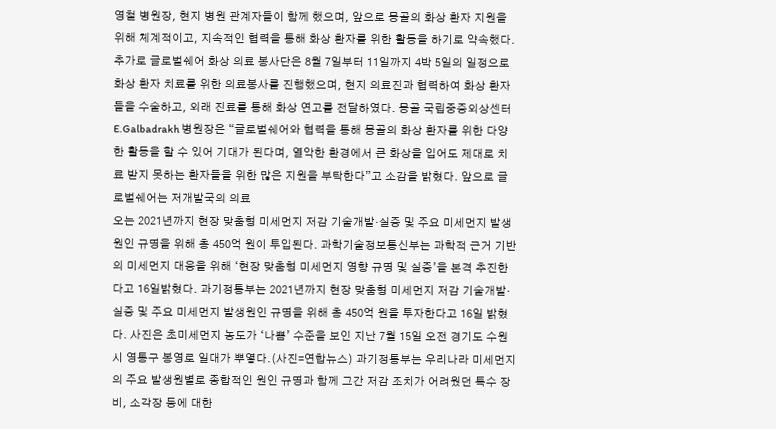영철 병원장, 현지 병원 관계자들이 함께 했으며, 앞으로 몽골의 화상 환자 지원을 위해 체계적이고, 지속적인 협력을 통해 화상 환자를 위한 활동을 하기로 약속했다. 추가로 글로벌쉐어 화상 의료 봉사단은 8월 7일부터 11일까지 4박 5일의 일정으로 화상 환자 치료를 위한 의료봉사를 진행했으며, 현지 의료진과 협력하여 화상 환자들을 수술하고, 외래 진료를 통해 화상 연고를 전달하였다. 몽골 국립중증외상센터 E.Galbadrakh 병원장은 “글로벌쉐어와 협력을 통해 몽골의 화상 환자를 위한 다양한 활동을 할 수 있어 기대가 된다며, 열악한 환경에서 큰 화상을 입어도 제대로 치료 받지 못하는 환자들을 위한 많은 지원을 부탁한다”고 소감을 밝혔다. 앞으로 글로벌쉐어는 저개발국의 의료
오는 2021년까지 현장 맞춤형 미세먼지 저감 기술개발·실증 및 주요 미세먼지 발생원인 규명을 위해 총 450억 원이 투입된다. 과학기술정보통신부는 과학적 근거 기반의 미세먼지 대응을 위해 ‘현장 맞춤형 미세먼지 영향 규명 및 실증’을 본격 추진한다고 16일밝혔다. 과기정통부는 2021년까지 현장 맞춤형 미세먼지 저감 기술개발·실증 및 주요 미세먼지 발생원인 규명을 위해 총 450억 원을 투자한다고 16일 밝혔다. 사진은 초미세먼지 농도가 ‘나쁨’ 수준을 보인 지난 7월 15일 오전 경기도 수원시 영통구 봉영로 일대가 뿌옇다.(사진=연합뉴스) 과기정통부는 우리나라 미세먼지의 주요 발생원별로 종합적인 원인 규명과 함께 그간 저감 조치가 어려웠던 특수 장비, 소각장 등에 대한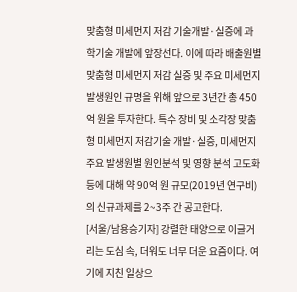맞춤형 미세먼지 저감 기술개발·실증에 과학기술 개발에 앞장선다. 이에 따라 배출원별 맞춤형 미세먼지 저감 실증 및 주요 미세먼지 발생원인 규명을 위해 앞으로 3년간 총 450억 원을 투자한다. 특수 장비 및 소각장 맞춤형 미세먼지 저감기술 개발·실증, 미세먼지 주요 발생원별 원인분석 및 영향 분석 고도화 등에 대해 약 90억 원 규모(2019년 연구비)의 신규과제를 2~3주 간 공고한다.
[서울/남용승기자] 강렬한 태양으로 이글거리는 도심 속, 더워도 너무 더운 요즘이다. 여기에 지친 일상으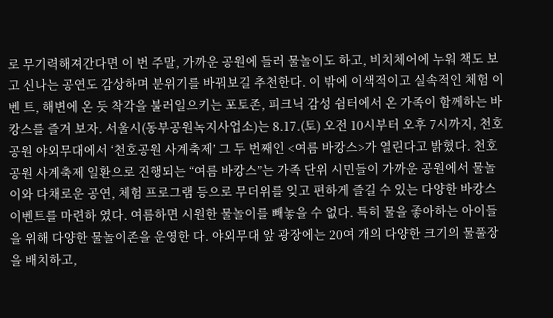로 무기력해져간다면 이 번 주말, 가까운 공원에 들러 물놀이도 하고, 비치체어에 누워 책도 보고 신나는 공연도 감상하며 분위기를 바꿔보길 추천한다. 이 밖에 이색적이고 실속적인 체험 이벤 트, 해변에 온 듯 착각을 불러일으키는 포토존, 피크닉 감성 쉼터에서 온 가족이 함께하는 바캉스를 즐겨 보자. 서울시(동부공원녹지사업소)는 8.17.(토) 오전 10시부터 오후 7시까지, 천호공원 야외무대에서 ‘천호공원 사계축제’ 그 두 번째인 <여름 바캉스>가 열린다고 밝혔다. 천호공원 사계축제 일환으로 진행되는 “여름 바캉스”는 가족 단위 시민들이 가까운 공원에서 물놀이와 다채로운 공연, 체험 프로그램 등으로 무더위를 잊고 편하게 즐길 수 있는 다양한 바캉스 이벤트를 마련하 였다. 여름하면 시원한 물놀이를 빼놓을 수 없다. 특히 물을 좋아하는 아이들을 위해 다양한 물놀이존을 운영한 다. 야외무대 앞 광장에는 20여 개의 다양한 크기의 물풀장을 배치하고,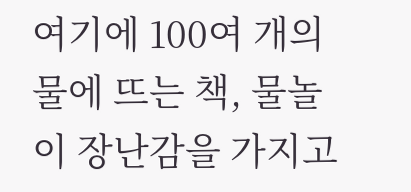여기에 100여 개의 물에 뜨는 책, 물놀 이 장난감을 가지고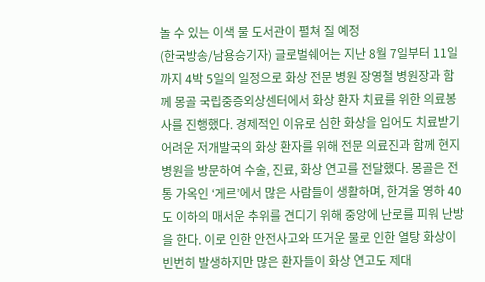놀 수 있는 이색 물 도서관이 펼쳐 질 예정
(한국방송/남용승기자) 글로벌쉐어는 지난 8월 7일부터 11일까지 4박 5일의 일정으로 화상 전문 병원 장영철 병원장과 함께 몽골 국립중증외상센터에서 화상 환자 치료를 위한 의료봉사를 진행했다. 경제적인 이유로 심한 화상을 입어도 치료받기 어려운 저개발국의 화상 환자를 위해 전문 의료진과 함께 현지 병원을 방문하여 수술, 진료, 화상 연고를 전달했다. 몽골은 전통 가옥인 ‘게르’에서 많은 사람들이 생활하며, 한겨울 영하 40도 이하의 매서운 추위를 견디기 위해 중앙에 난로를 피워 난방을 한다. 이로 인한 안전사고와 뜨거운 물로 인한 열탕 화상이 빈번히 발생하지만 많은 환자들이 화상 연고도 제대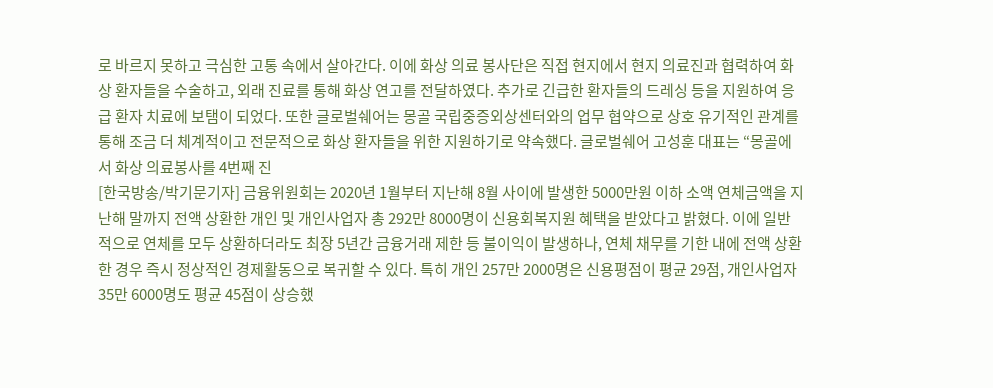로 바르지 못하고 극심한 고통 속에서 살아간다. 이에 화상 의료 봉사단은 직접 현지에서 현지 의료진과 협력하여 화상 환자들을 수술하고, 외래 진료를 통해 화상 연고를 전달하였다. 추가로 긴급한 환자들의 드레싱 등을 지원하여 응급 환자 치료에 보탬이 되었다. 또한 글로벌쉐어는 몽골 국립중증외상센터와의 업무 협약으로 상호 유기적인 관계를 통해 조금 더 체계적이고 전문적으로 화상 환자들을 위한 지원하기로 약속했다. 글로벌쉐어 고성훈 대표는 “몽골에서 화상 의료봉사를 4번째 진
[한국방송/박기문기자] 금융위원회는 2020년 1월부터 지난해 8월 사이에 발생한 5000만원 이하 소액 연체금액을 지난해 말까지 전액 상환한 개인 및 개인사업자 총 292만 8000명이 신용회복지원 혜택을 받았다고 밝혔다. 이에 일반적으로 연체를 모두 상환하더라도 최장 5년간 금융거래 제한 등 불이익이 발생하나, 연체 채무를 기한 내에 전액 상환한 경우 즉시 정상적인 경제활동으로 복귀할 수 있다. 특히 개인 257만 2000명은 신용평점이 평균 29점, 개인사업자 35만 6000명도 평균 45점이 상승했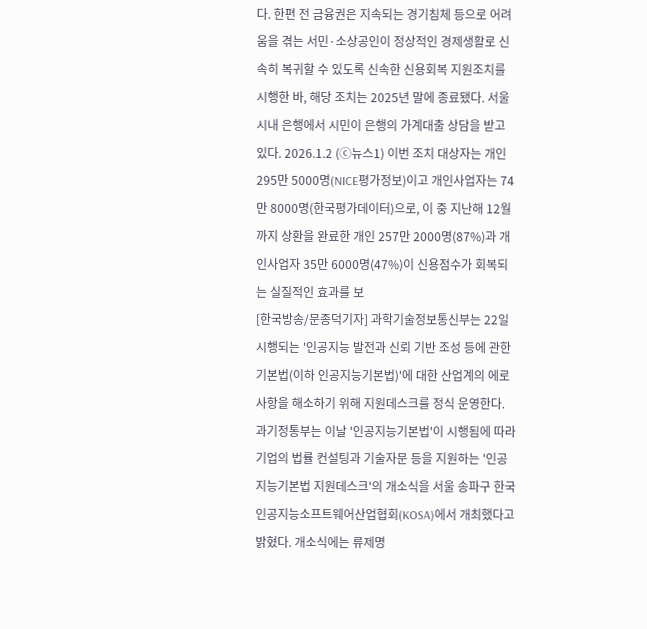다. 한편 전 금융권은 지속되는 경기침체 등으로 어려움을 겪는 서민·소상공인이 정상적인 경제생활로 신속히 복귀할 수 있도록 신속한 신용회복 지원조치를 시행한 바, 해당 조치는 2025년 말에 종료됐다. 서울 시내 은행에서 시민이 은행의 가계대출 상담을 받고 있다. 2026.1.2 (ⓒ뉴스1) 이번 조치 대상자는 개인 295만 5000명(NICE평가정보)이고 개인사업자는 74만 8000명(한국평가데이터)으로, 이 중 지난해 12월까지 상환을 완료한 개인 257만 2000명(87%)과 개인사업자 35만 6000명(47%)이 신용점수가 회복되는 실질적인 효과를 보
[한국방송/문종덕기자] 과학기술정보통신부는 22일 시행되는 '인공지능 발전과 신뢰 기반 조성 등에 관한 기본법(이하 인공지능기본법)'에 대한 산업계의 에로사항을 해소하기 위해 지원데스크를 정식 운영한다. 과기정통부는 이날 '인공지능기본법'이 시행됨에 따라 기업의 법률 컨설팅과 기술자문 등을 지원하는 '인공지능기본법 지원데스크'의 개소식을 서울 송파구 한국인공지능소프트웨어산업협회(KOSA)에서 개최했다고 밝혔다. 개소식에는 류제명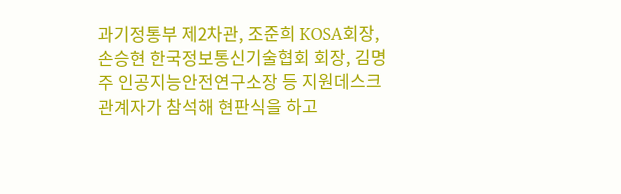과기정통부 제2차관, 조준희 KOSA회장, 손승현 한국정보통신기술협회 회장, 김명주 인공지능안전연구소장 등 지원데스크 관계자가 참석해 현판식을 하고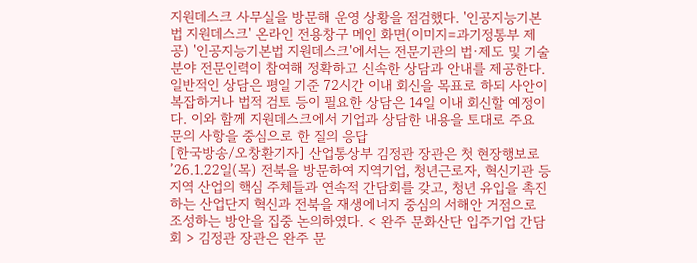지원데스크 사무실을 방문해 운영 상황을 점검했다. '인공지능기본법 지원데스크' 온라인 전용창구 메인 화면(이미지=과기정통부 제공) '인공지능기본법 지원데스크'에서는 전문기관의 법·제도 및 기술 분야 전문인력이 참여해 정확하고 신속한 상담과 안내를 제공한다. 일반적인 상담은 평일 기준 72시간 이내 회신을 목표로 하되 사안이 복잡하거나 법적 검토 등이 필요한 상담은 14일 이내 회신할 예정이다. 이와 함께 지원데스크에서 기업과 상담한 내용을 토대로 주요 문의 사항을 중심으로 한 질의 응답
[한국방송/오창환기자] 산업통상부 김정관 장관은 첫 현장행보로 ’26.1.22일(목) 전북을 방문하여 지역기업, 청년근로자, 혁신기관 등 지역 산업의 핵심 주체들과 연속적 간담회를 갖고, 청년 유입을 촉진하는 산업단지 혁신과 전북을 재생에너지 중심의 서해안 거점으로 조성하는 방안을 집중 논의하였다. < 완주 문화산단 입주기업 간담회 > 김정관 장관은 완주 문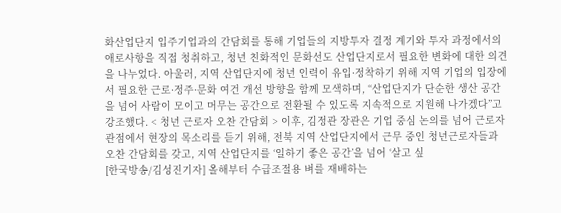화산업단지 입주기업과의 간담회를 통해 기업들의 지방투자 결정 계기와 투자 과정에서의 애로사항을 직접 청취하고, 청년 친화적인 문화선도 산업단지로서 필요한 변화에 대한 의견을 나누었다. 아울러, 지역 산업단지에 청년 인력이 유입·정착하기 위해 지역 기업의 입장에서 필요한 근로·정주·문화 여건 개선 방향을 함께 모색하며, “산업단지가 단순한 생산 공간을 넘어 사람이 모이고 머무는 공간으로 전환될 수 있도록 지속적으로 지원해 나가겠다”고 강조했다. < 청년 근로자 오찬 간담회 > 이후, 김정관 장관은 기업 중심 논의를 넘어 근로자 관점에서 현장의 목소리를 듣기 위해, 전북 지역 산업단지에서 근무 중인 청년근로자들과 오찬 간담회를 갖고, 지역 산업단지를 ‘일하기 좋은 공간’을 넘어 ‘살고 싶
[한국방송/김성진기자] 올해부터 수급조절용 벼를 재배하는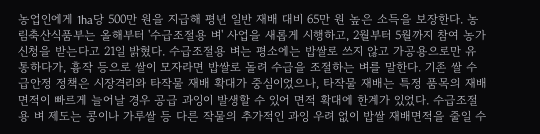농업인에게 1ha당 500만 원을 지급해 평년 일반 재배 대비 65만 원 높은 소득을 보장한다. 농림축산식품부는 올해부터 '수급조절용 벼' 사업을 새롭게 시행하고, 2월부터 5월까지 참여 농가 신청을 받는다고 21일 밝혔다. 수급조절용 벼는 평소에는 밥쌀로 쓰지 않고 가공용으로만 유통하다가, 흉작 등으로 쌀이 모자라면 밥쌀로 돌려 수급을 조절하는 벼를 말한다. 기존 쌀 수급안정 정책은 시장격리와 타작물 재배 확대가 중심이었으나, 타작물 재배는 특정 품목의 재배면적이 빠르게 늘어날 경우 공급 과잉이 발생할 수 있어 면적 확대에 한계가 있었다. 수급조절용 벼 제도는 콩이나 가루쌀 등 다른 작물의 추가적인 과잉 우려 없이 밥쌀 재배면적을 줄일 수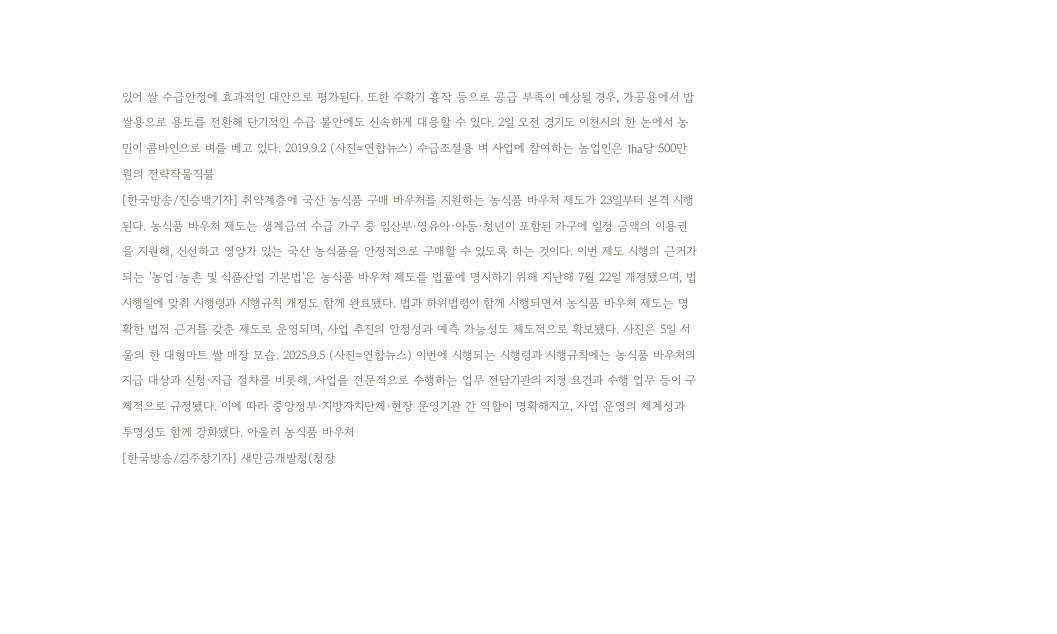있어 쌀 수급안정에 효과적인 대안으로 평가된다. 또한 수확기 흉작 등으로 공급 부족이 예상될 경우, 가공용에서 밥쌀용으로 용도를 전환해 단기적인 수급 불안에도 신속하게 대응할 수 있다. 2일 오전 경기도 이천시의 한 논에서 농민이 콤바인으로 벼를 베고 있다. 2019.9.2 (사진=연합뉴스) 수급조절용 벼 사업에 참여하는 농업인은 1ha당 500만 원의 전략작물직불
[한국방송/진승백기자] 취약계층에 국산 농식품 구매 바우처를 지원하는 농식품 바우처 제도가 23일부터 본격 시행된다. 농식품 바우처 제도는 생계급여 수급 가구 중 임산부·영유아·아동·청년이 포함된 가구에 일정 금액의 이용권을 지원해, 신선하고 영양가 있는 국산 농식품을 안정적으로 구매할 수 있도록 하는 것이다. 이번 제도 시행의 근거가 되는 '농업·농촌 및 식품산업 기본법'은 농식품 바우처 제도를 법률에 명시하기 위해 지난해 7월 22일 개정됐으며, 법 시행일에 맞춰 시행령과 시행규칙 개정도 함께 완료됐다. 법과 하위법령이 함께 시행되면서 농식품 바우처 제도는 명확한 법적 근거를 갖춘 제도로 운영되며, 사업 추진의 안정성과 예측 가능성도 제도적으로 확보됐다. 사진은 5일 서울의 한 대형마트 쌀 매장 모습. 2025.9.5 (사진=연합뉴스) 이번에 시행되는 시행령과 시행규칙에는 농식품 바우처의 지급 대상과 신청·지급 절차를 비롯해, 사업을 전문적으로 수행하는 업무 전담기관의 지정 요건과 수행 업무 등이 구체적으로 규정됐다. 이에 따라 중앙정부·지방자치단체·현장 운영기관 간 역할이 명확해지고, 사업 운영의 체계성과 투명성도 함께 강화됐다. 아울러 농식품 바우처
[한국방송/김주창기자] 새만금개발청(청장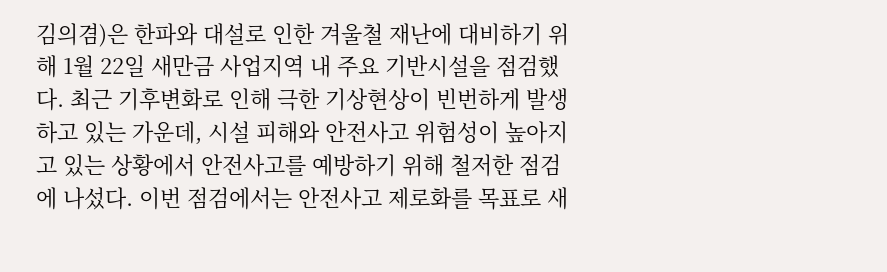김의겸)은 한파와 대설로 인한 겨울철 재난에 대비하기 위해 1월 22일 새만금 사업지역 내 주요 기반시설을 점검했다. 최근 기후변화로 인해 극한 기상현상이 빈번하게 발생하고 있는 가운데, 시설 피해와 안전사고 위험성이 높아지고 있는 상황에서 안전사고를 예방하기 위해 철저한 점검에 나섰다. 이번 점검에서는 안전사고 제로화를 목표로 새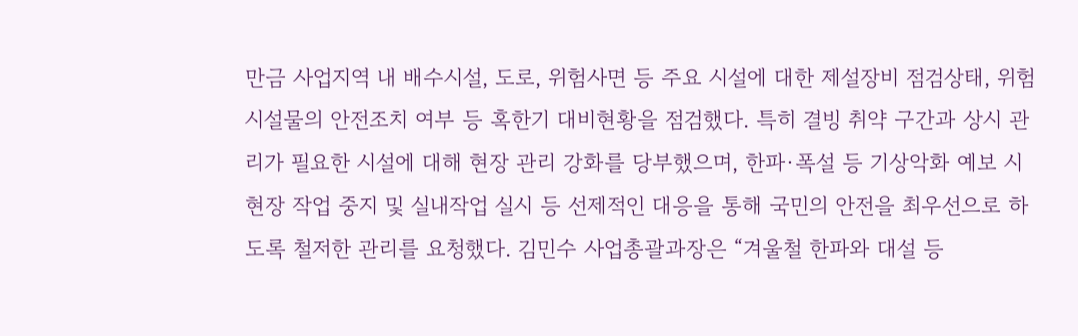만금 사업지역 내 배수시설, 도로, 위험사면 등 주요 시설에 대한 제설장비 점검상태, 위험 시설물의 안전조치 여부 등 혹한기 대비현황을 점검했다. 특히 결빙 취약 구간과 상시 관리가 필요한 시설에 대해 현장 관리 강화를 당부했으며, 한파·폭설 등 기상악화 예보 시 현장 작업 중지 및 실내작업 실시 등 선제적인 대응을 통해 국민의 안전을 최우선으로 하도록 철저한 관리를 요청했다. 김민수 사업총괄과장은 “겨울철 한파와 대설 등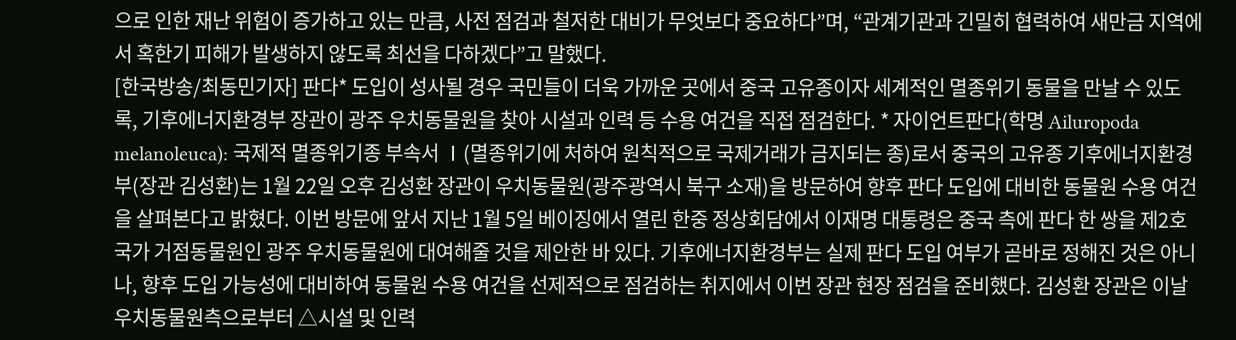으로 인한 재난 위험이 증가하고 있는 만큼, 사전 점검과 철저한 대비가 무엇보다 중요하다”며, “관계기관과 긴밀히 협력하여 새만금 지역에서 혹한기 피해가 발생하지 않도록 최선을 다하겠다”고 말했다.
[한국방송/최동민기자] 판다* 도입이 성사될 경우 국민들이 더욱 가까운 곳에서 중국 고유종이자 세계적인 멸종위기 동물을 만날 수 있도록, 기후에너지환경부 장관이 광주 우치동물원을 찾아 시설과 인력 등 수용 여건을 직접 점검한다. * 자이언트판다(학명 Ailuropoda melanoleuca): 국제적 멸종위기종 부속서 Ⅰ(멸종위기에 처하여 원칙적으로 국제거래가 금지되는 종)로서 중국의 고유종 기후에너지환경부(장관 김성환)는 1월 22일 오후 김성환 장관이 우치동물원(광주광역시 북구 소재)을 방문하여 향후 판다 도입에 대비한 동물원 수용 여건을 살펴본다고 밝혔다. 이번 방문에 앞서 지난 1월 5일 베이징에서 열린 한중 정상회담에서 이재명 대통령은 중국 측에 판다 한 쌍을 제2호 국가 거점동물원인 광주 우치동물원에 대여해줄 것을 제안한 바 있다. 기후에너지환경부는 실제 판다 도입 여부가 곧바로 정해진 것은 아니나, 향후 도입 가능성에 대비하여 동물원 수용 여건을 선제적으로 점검하는 취지에서 이번 장관 현장 점검을 준비했다. 김성환 장관은 이날 우치동물원측으로부터 △시설 및 인력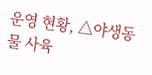운영 현황, △야생동물 사육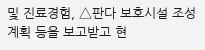및 진료경험, △판다 보호시설 조성계획 등을 보고받고 현